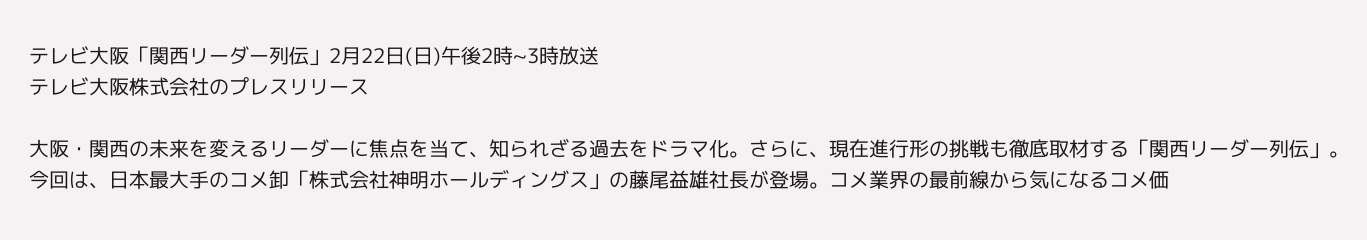テレビ大阪「関西リーダー列伝」2月22日(日)午後2時~3時放送
テレビ大阪株式会社のプレスリリース

大阪・関西の未来を変えるリーダーに焦点を当て、知られざる過去をドラマ化。さらに、現在進行形の挑戦も徹底取材する「関西リーダー列伝」。今回は、日本最大手のコメ卸「株式会社神明ホールディングス」の藤尾益雄社長が登場。コメ業界の最前線から気になるコメ価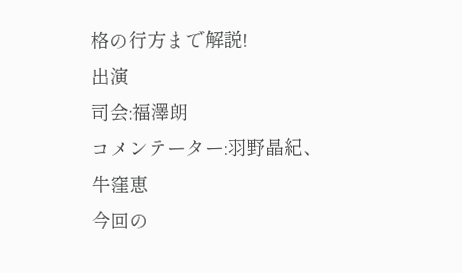格の行方まで解説!
出演
司会:福澤朗
コメンテーター:羽野晶紀、牛窪恵
今回の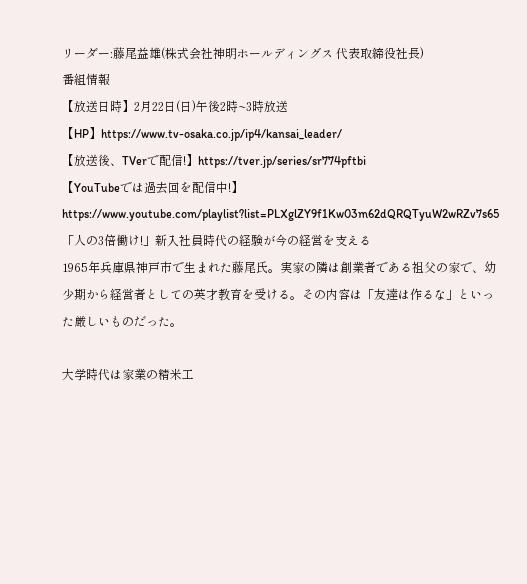リーダー:藤尾益雄(株式会社神明ホールディングス 代表取締役社長)
番組情報
【放送日時】2月22日(日)午後2時~3時放送
【HP】https://www.tv-osaka.co.jp/ip4/kansai_leader/
【放送後、TVerで配信!】https://tver.jp/series/sr774pftbi
【YouTubeでは過去回を配信中!】
https://www.youtube.com/playlist?list=PLXglZY9f1Kw03m62dQRQTyuW2wRZv7s65
「人の3倍働け!」新入社員時代の経験が今の経営を支える
1965年兵庫県神戸市で生まれた藤尾氏。実家の隣は創業者である祖父の家で、幼少期から経営者としての英才教育を受ける。その内容は「友達は作るな」といった厳しいものだった。

大学時代は家業の精米工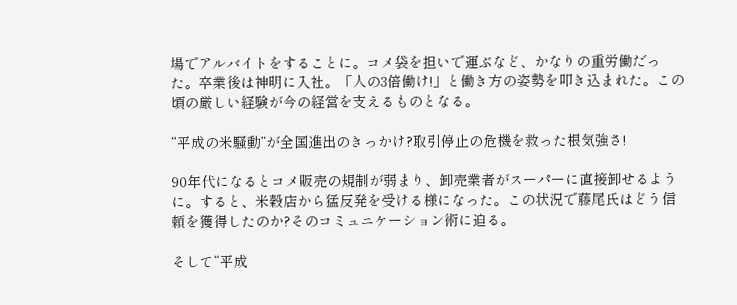場でアルバイトをすることに。コメ袋を担いで運ぶなど、かなりの重労働だった。卒業後は神明に入社。「人の3倍働け!」と働き方の姿勢を叩き込まれた。この頃の厳しい経験が今の経営を支えるものとなる。

“平成の米騒動”が全国進出のきっかけ?取引停止の危機を救った根気強さ!

90年代になるとコメ販売の規制が弱まり、卸売業者がスーパーに直接卸せるように。すると、米穀店から猛反発を受ける様になった。この状況で藤尾氏はどう信頼を獲得したのか?そのコミュニケーション術に迫る。

そして“平成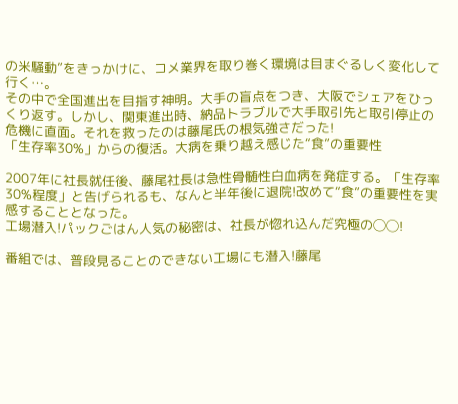の米騒動”をきっかけに、コメ業界を取り巻く環境は目まぐるしく変化して行く…。
その中で全国進出を目指す神明。大手の盲点をつき、大阪でシェアをひっくり返す。しかし、関東進出時、納品トラブルで大手取引先と取引停止の危機に直面。それを救ったのは藤尾氏の根気強さだった!
「生存率30%」からの復活。大病を乗り越え感じた“食”の重要性

2007年に社長就任後、藤尾社長は急性骨髄性白血病を発症する。「生存率30%程度」と告げられるも、なんと半年後に退院!改めて“食”の重要性を実感することとなった。
工場潜入!パックごはん人気の秘密は、社長が惚れ込んだ究極の◯◯!

番組では、普段見ることのできない工場にも潜入!藤尾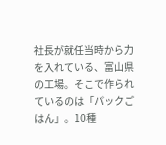社長が就任当時から力を入れている、富山県の工場。そこで作られているのは「パックごはん」。10種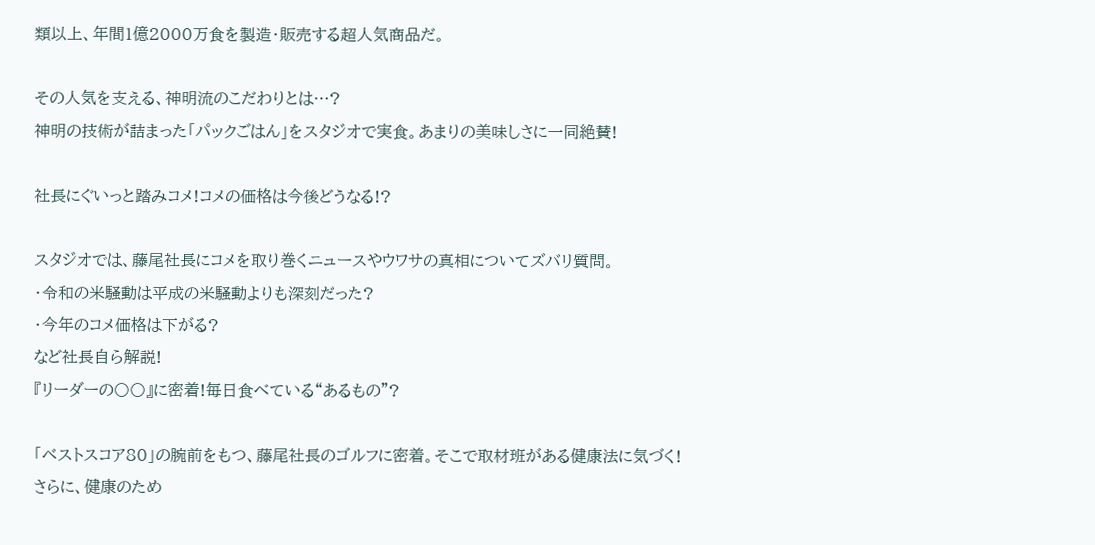類以上、年間1億2000万食を製造・販売する超人気商品だ。

その人気を支える、神明流のこだわりとは…?
神明の技術が詰まった「パックごはん」をスタジオで実食。あまりの美味しさに一同絶賛!

社長にぐいっと踏みコメ!コメの価格は今後どうなる!?

スタジオでは、藤尾社長にコメを取り巻くニュースやウワサの真相についてズバリ質問。
・令和の米騒動は平成の米騒動よりも深刻だった?
・今年のコメ価格は下がる?
など社長自ら解説!
『リーダーの〇〇』に密着!毎日食べている“あるもの”?

「ベストスコア80」の腕前をもつ、藤尾社長のゴルフに密着。そこで取材班がある健康法に気づく!
さらに、健康のため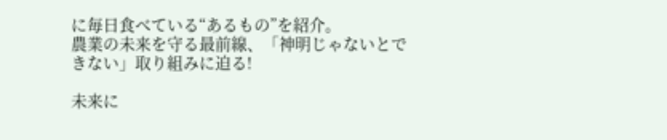に毎日食べている“あるもの”を紹介。
農業の未来を守る最前線、「神明じゃないとできない」取り組みに迫る!

未来に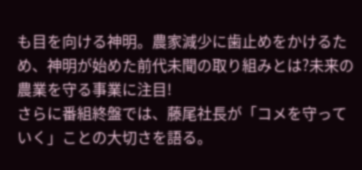も目を向ける神明。農家減少に歯止めをかけるため、神明が始めた前代未聞の取り組みとは?未来の農業を守る事業に注目!
さらに番組終盤では、藤尾社長が「コメを守っていく」ことの大切さを語る。